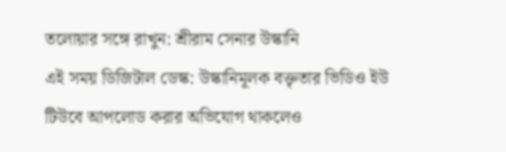তলোয়ার সঙ্গে রাখুন: শ্রীরাম সেনার উস্কানি
এই সময় ডিজিটাল ডেস্ক: উস্কানিমূলক বক্তৃতার ভিডিও ইউ টিউবে আপলোড করার অভিযোগ থাকলেও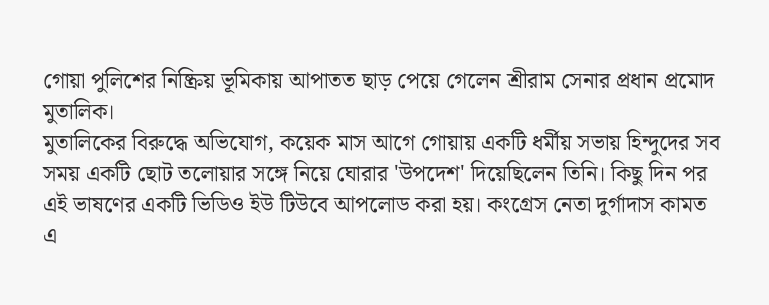গোয়া পুলিশের নিষ্ক্রিয় ভূমিকায় আপাতত ছাড় পেয়ে গেলেন শ্রীরাম সেনার প্রধান প্রমোদ মুতালিক।
মুতালিকের বিরুদ্ধে অভিযোগ, কয়েক মাস আগে গোয়ায় একটি ধর্মীয় সভায় হিন্দুদের সব সময় একটি ছোট তলোয়ার সঙ্গে নিয়ে ঘোরার 'উপদেশ' দিয়েছিলেন তিনি। কিছু দিন পর এই ভাষণের একটি ভিডিও ইউ টিউবে আপলোড করা হয়। কংগ্রেস নেতা দুর্গাদাস কামত এ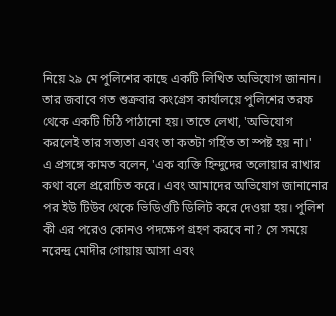নিয়ে ২৯ মে পুলিশের কাছে একটি লিখিত অভিযোগ জানান। তার জবাবে গত শুক্রবার কংগ্রেস কার্যালয়ে পুলিশের তরফ থেকে একটি চিঠি পাঠানো হয়। তাতে লেখা, 'অভিযোগ করলেই তার সত্যতা এবং তা কতটা গর্হিত তা স্পষ্ট হয় না।'
এ প্রসঙ্গে কামত বলেন, 'এক ব্যক্তি হিন্দুদের তলোয়ার রাখার কথা বলে প্ররোচিত করে। এবং আমাদের অভিযোগ জানানোর পর ইউ টিউব থেকে ভিডিওটি ডিলিট করে দেওয়া হয়। পুলিশ কী এর পরেও কোনও পদক্ষেপ গ্রহণ করবে না? সে সময়ে নরেন্দ্র মোদীর গোয়ায় আসা এবং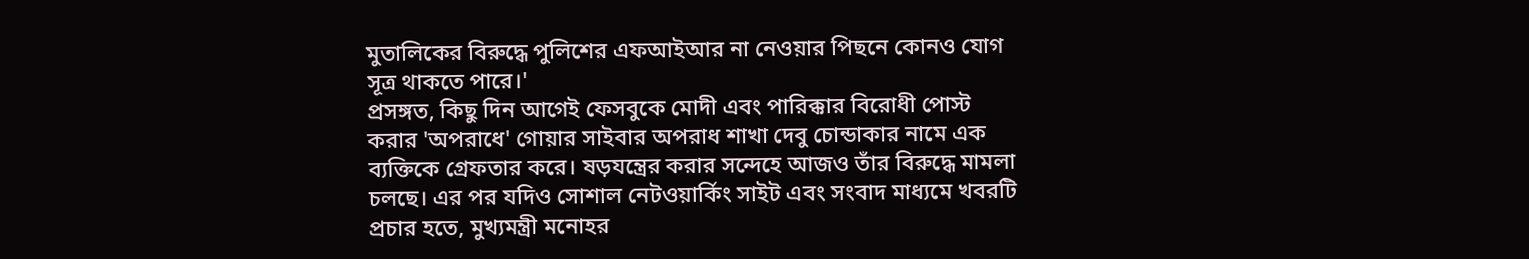মুতালিকের বিরুদ্ধে পুলিশের এফআইআর না নেওয়ার পিছনে কোনও যোগ সূত্র থাকতে পারে।'
প্রসঙ্গত, কিছু দিন আগেই ফেসবুকে মোদী এবং পারিক্কার বিরোধী পোস্ট করার 'অপরাধে' গোয়ার সাইবার অপরাধ শাখা দেবু চোন্ডাকার নামে এক ব্যক্তিকে গ্রেফতার করে। ষড়যন্ত্রের করার সন্দেহে আজও তাঁর বিরুদ্ধে মামলা চলছে। এর পর যদিও সোশাল নেটওয়ার্কিং সাইট এবং সংবাদ মাধ্যমে খবরটি প্রচার হতে, মুখ্যমন্ত্রী মনোহর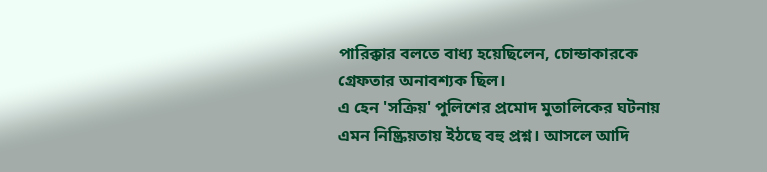পারিক্কার বলতে বাধ্য হয়েছিলেন, চোন্ডাকারকে গ্রেফতার অনাবশ্যক ছিল।
এ হেন 'সক্রিয়' পুলিশের প্রমোদ মুতালিকের ঘটনায় এমন নিষ্ক্রিয়তায় ইঠছে বহু প্রশ্ন। আসলে আদি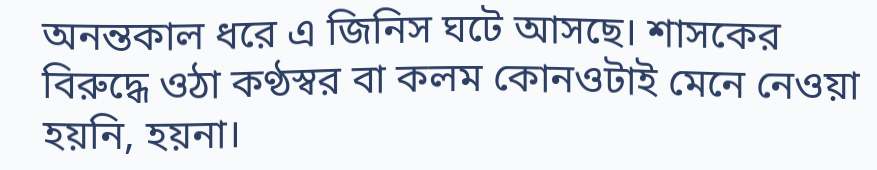অনন্তকাল ধরে এ জিনিস ঘটে আসছে। শাসকের বিরুদ্ধে ওঠা কণ্ঠস্বর বা কলম কোনওটাই মেনে নেওয়া হয়নি, হয়না।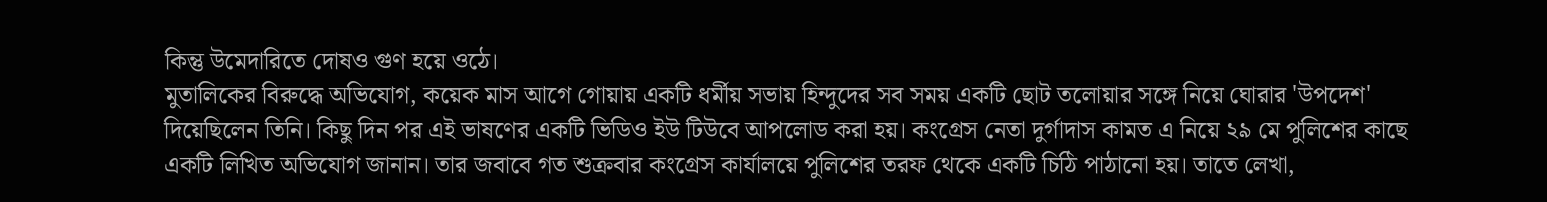কিন্তু উমেদারিতে দোষও গুণ হয়ে ওঠে।
মুতালিকের বিরুদ্ধে অভিযোগ, কয়েক মাস আগে গোয়ায় একটি ধর্মীয় সভায় হিন্দুদের সব সময় একটি ছোট তলোয়ার সঙ্গে নিয়ে ঘোরার 'উপদেশ' দিয়েছিলেন তিনি। কিছু দিন পর এই ভাষণের একটি ভিডিও ইউ টিউবে আপলোড করা হয়। কংগ্রেস নেতা দুর্গাদাস কামত এ নিয়ে ২৯ মে পুলিশের কাছে একটি লিখিত অভিযোগ জানান। তার জবাবে গত শুক্রবার কংগ্রেস কার্যালয়ে পুলিশের তরফ থেকে একটি চিঠি পাঠানো হয়। তাতে লেখা,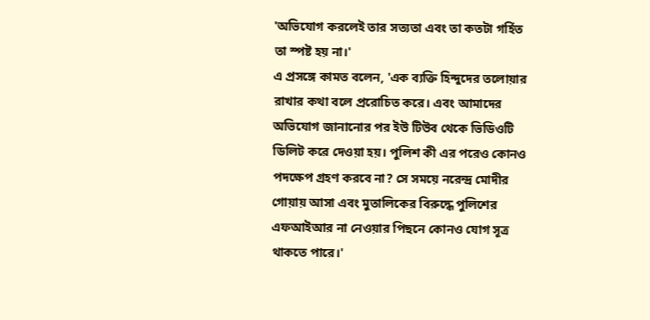'অভিযোগ করলেই তার সত্যতা এবং তা কতটা গর্হিত তা স্পষ্ট হয় না।'
এ প্রসঙ্গে কামত বলেন, 'এক ব্যক্তি হিন্দুদের তলোয়ার রাখার কথা বলে প্ররোচিত করে। এবং আমাদের অভিযোগ জানানোর পর ইউ টিউব থেকে ভিডিওটি ডিলিট করে দেওয়া হয়। পুলিশ কী এর পরেও কোনও পদক্ষেপ গ্রহণ করবে না? সে সময়ে নরেন্দ্র মোদীর গোয়ায় আসা এবং মুতালিকের বিরুদ্ধে পুলিশের এফআইআর না নেওয়ার পিছনে কোনও যোগ সূত্র থাকতে পারে।'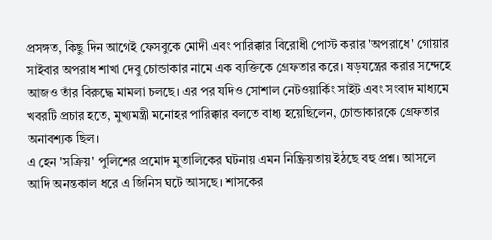প্রসঙ্গত, কিছু দিন আগেই ফেসবুকে মোদী এবং পারিক্কার বিরোধী পোস্ট করার 'অপরাধে' গোয়ার সাইবার অপরাধ শাখা দেবু চোন্ডাকার নামে এক ব্যক্তিকে গ্রেফতার করে। ষড়যন্ত্রের করার সন্দেহে আজও তাঁর বিরুদ্ধে মামলা চলছে। এর পর যদিও সোশাল নেটওয়ার্কিং সাইট এবং সংবাদ মাধ্যমে খবরটি প্রচার হতে, মুখ্যমন্ত্রী মনোহর পারিক্কার বলতে বাধ্য হয়েছিলেন, চোন্ডাকারকে গ্রেফতার অনাবশ্যক ছিল।
এ হেন 'সক্রিয়' পুলিশের প্রমোদ মুতালিকের ঘটনায় এমন নিষ্ক্রিয়তায় ইঠছে বহু প্রশ্ন। আসলে আদি অনন্তকাল ধরে এ জিনিস ঘটে আসছে। শাসকের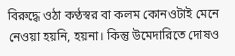বিরুদ্ধে ওঠা কণ্ঠস্বর বা কলম কোনওটাই মেনে নেওয়া হয়নি, হয়না। কিন্তু উমেদারিতে দোষও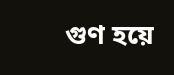গুণ হয়ে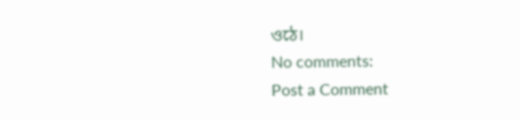ওঠে।
No comments:
Post a Comment